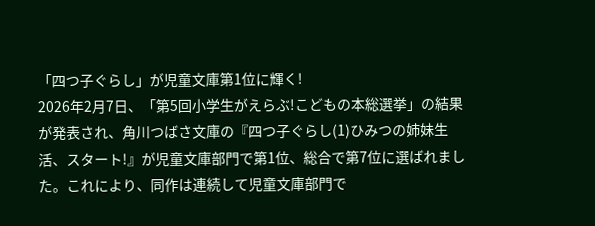「四つ子ぐらし」が児童文庫第1位に輝く!
2026年2月7日、「第5回小学生がえらぶ!こどもの本総選挙」の結果が発表され、角川つばさ文庫の『四つ子ぐらし(1)ひみつの姉妹生活、スタート!』が児童文庫部門で第1位、総合で第7位に選ばれました。これにより、同作は連続して児童文庫部門で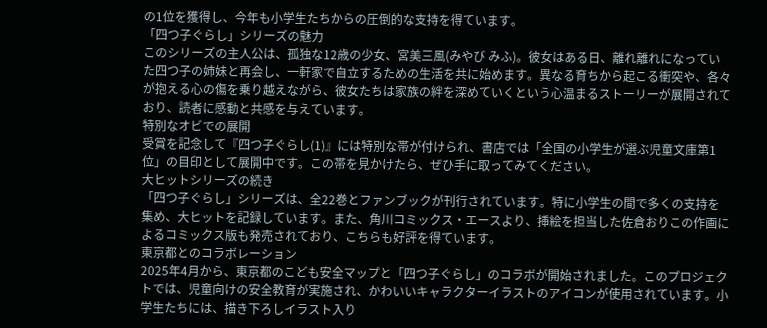の1位を獲得し、今年も小学生たちからの圧倒的な支持を得ています。
「四つ子ぐらし」シリーズの魅力
このシリーズの主人公は、孤独な12歳の少女、宮美三風(みやび みふ)。彼女はある日、離れ離れになっていた四つ子の姉妹と再会し、一軒家で自立するための生活を共に始めます。異なる育ちから起こる衝突や、各々が抱える心の傷を乗り越えながら、彼女たちは家族の絆を深めていくという心温まるストーリーが展開されており、読者に感動と共感を与えています。
特別なオビでの展開
受賞を記念して『四つ子ぐらし(1)』には特別な帯が付けられ、書店では「全国の小学生が選ぶ児童文庫第1位」の目印として展開中です。この帯を見かけたら、ぜひ手に取ってみてください。
大ヒットシリーズの続き
「四つ子ぐらし」シリーズは、全22巻とファンブックが刊行されています。特に小学生の間で多くの支持を集め、大ヒットを記録しています。また、角川コミックス・エースより、挿絵を担当した佐倉おりこの作画によるコミックス版も発売されており、こちらも好評を得ています。
東京都とのコラボレーション
2025年4月から、東京都のこども安全マップと「四つ子ぐらし」のコラボが開始されました。このプロジェクトでは、児童向けの安全教育が実施され、かわいいキャラクターイラストのアイコンが使用されています。小学生たちには、描き下ろしイラスト入り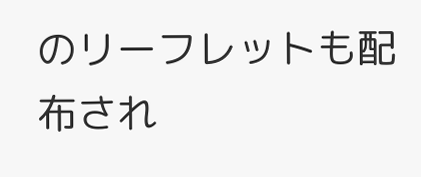のリーフレットも配布され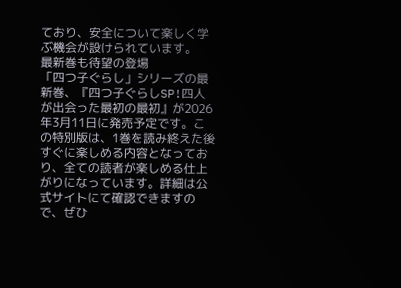ており、安全について楽しく学ぶ機会が設けられています。
最新巻も待望の登場
「四つ子ぐらし」シリーズの最新巻、『四つ子ぐらしSP!四人が出会った最初の最初』が2026年3月11日に発売予定です。この特別版は、1巻を読み終えた後すぐに楽しめる内容となっており、全ての読者が楽しめる仕上がりになっています。詳細は公式サイトにて確認できますので、ぜひ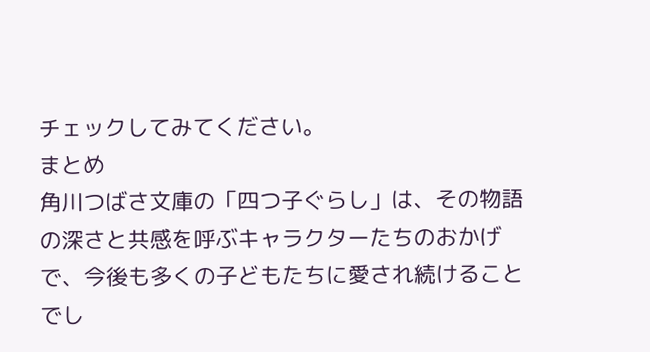チェックしてみてください。
まとめ
角川つばさ文庫の「四つ子ぐらし」は、その物語の深さと共感を呼ぶキャラクターたちのおかげで、今後も多くの子どもたちに愛され続けることでし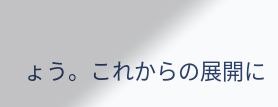ょう。これからの展開に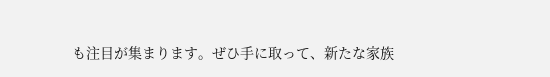も注目が集まります。ぜひ手に取って、新たな家族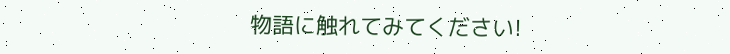物語に触れてみてください!